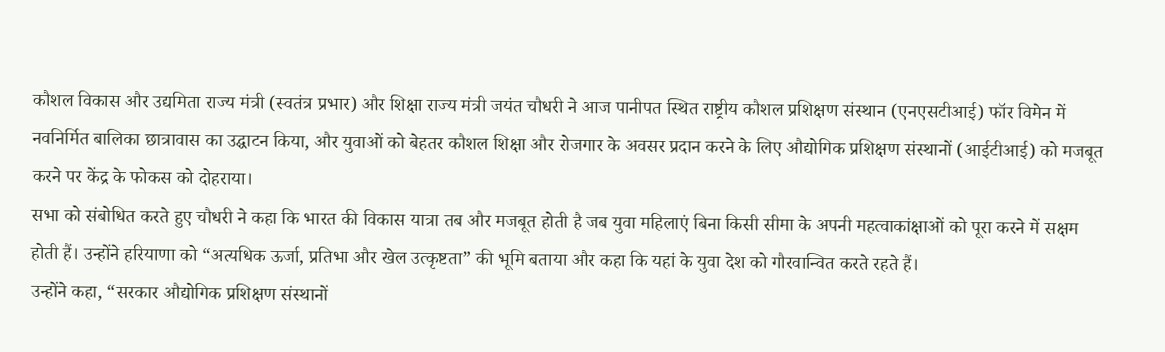कौशल विकास और उद्यमिता राज्य मंत्री (स्वतंत्र प्रभार) और शिक्षा राज्य मंत्री जयंत चौधरी ने आज पानीपत स्थित राष्ट्रीय कौशल प्रशिक्षण संस्थान (एनएसटीआई) फॉर विमेन में नवनिर्मित बालिका छात्रावास का उद्घाटन किया, और युवाओं को बेहतर कौशल शिक्षा और रोजगार के अवसर प्रदान करने के लिए औद्योगिक प्रशिक्षण संस्थानों (आईटीआई) को मजबूत करने पर केंद्र के फोकस को दोहराया।
सभा को संबोधित करते हुए चौधरी ने कहा कि भारत की विकास यात्रा तब और मजबूत होती है जब युवा महिलाएं बिना किसी सीमा के अपनी महत्वाकांक्षाओं को पूरा करने में सक्षम होती हैं। उन्होंने हरियाणा को “अत्यधिक ऊर्जा, प्रतिभा और खेल उत्कृष्टता” की भूमि बताया और कहा कि यहां के युवा देश को गौरवान्वित करते रहते हैं।
उन्होंने कहा, “सरकार औद्योगिक प्रशिक्षण संस्थानों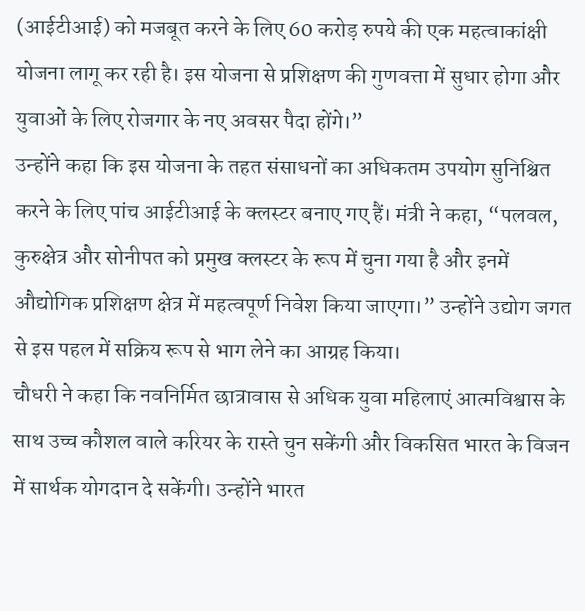(आईटीआई) को मजबूत करने के लिए 60 करोड़ रुपये की एक महत्वाकांक्षी योजना लागू कर रही है। इस योजना से प्रशिक्षण की गुणवत्ता में सुधार होगा और युवाओं के लिए रोजगार के नए अवसर पैदा होंगे।”
उन्होंने कहा कि इस योजना के तहत संसाधनों का अधिकतम उपयोग सुनिश्चित करने के लिए पांच आईटीआई के क्लस्टर बनाए गए हैं। मंत्री ने कहा, “पलवल, कुरुक्षेत्र और सोनीपत को प्रमुख क्लस्टर के रूप में चुना गया है और इनमें औद्योगिक प्रशिक्षण क्षेत्र में महत्वपूर्ण निवेश किया जाएगा।” उन्होंने उद्योग जगत से इस पहल में सक्रिय रूप से भाग लेने का आग्रह किया।
चौधरी ने कहा कि नवनिर्मित छात्रावास से अधिक युवा महिलाएं आत्मविश्वास के साथ उच्च कौशल वाले करियर के रास्ते चुन सकेंगी और विकसित भारत के विजन में सार्थक योगदान दे सकेंगी। उन्होंने भारत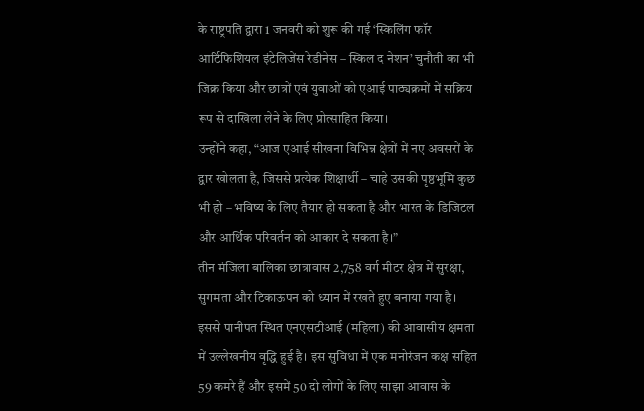के राष्ट्रपति द्वारा 1 जनवरी को शुरू की गई ‘स्किलिंग फॉर आर्टिफिशियल इंटेलिजेंस रेडीनेस – स्किल द नेशन’ चुनौती का भी जिक्र किया और छात्रों एवं युवाओं को एआई पाठ्यक्रमों में सक्रिय रूप से दाखिला लेने के लिए प्रोत्साहित किया।
उन्होंने कहा, “आज एआई सीखना विभिन्न क्षेत्रों में नए अवसरों के द्वार खोलता है, जिससे प्रत्येक शिक्षार्थी – चाहे उसकी पृष्ठभूमि कुछ भी हो – भविष्य के लिए तैयार हो सकता है और भारत के डिजिटल और आर्थिक परिवर्तन को आकार दे सकता है।”
तीन मंजिला बालिका छात्रावास 2,758 वर्ग मीटर क्षेत्र में सुरक्षा, सुगमता और टिकाऊपन को ध्यान में रखते हुए बनाया गया है। इससे पानीपत स्थित एनएसटीआई (महिला) की आवासीय क्षमता में उल्लेखनीय वृद्धि हुई है। इस सुविधा में एक मनोरंजन कक्ष सहित 59 कमरे हैं और इसमें 50 दो लोगों के लिए साझा आवास के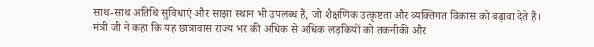साथ-साथ अतिथि सुविधाएं और साझा स्थान भी उपलब्ध हैं, जो शैक्षणिक उत्कृष्टता और व्यक्तिगत विकास को बढ़ावा देते हैं।
मंत्री जी ने कहा कि यह छात्रावास राज्य भर की अधिक से अधिक लड़कियों को तकनीकी और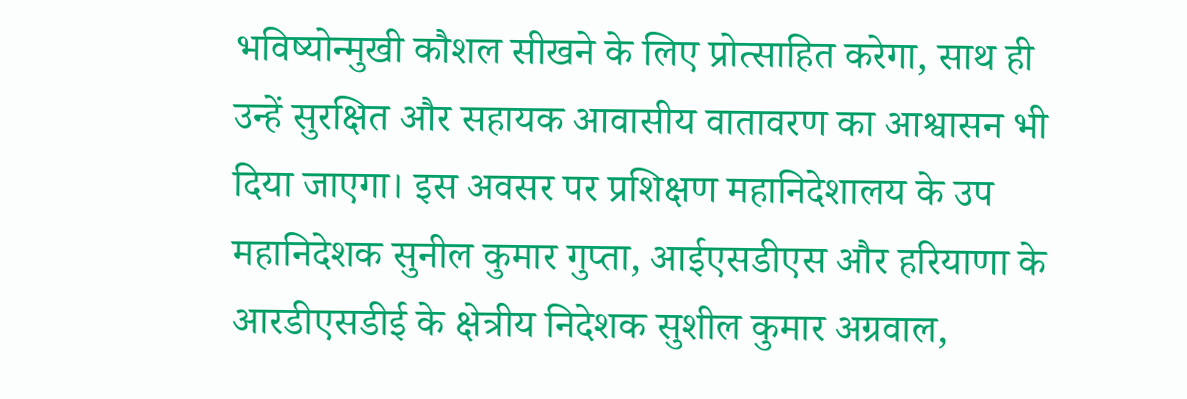भविष्योन्मुखी कौशल सीखने के लिए प्रोत्साहित करेगा, साथ ही उन्हें सुरक्षित और सहायक आवासीय वातावरण का आश्वासन भी दिया जाएगा। इस अवसर पर प्रशिक्षण महानिदेशालय के उप महानिदेशक सुनील कुमार गुप्ता, आईएसडीएस और हरियाणा के आरडीएसडीई के क्षेत्रीय निदेशक सुशील कुमार अग्रवाल,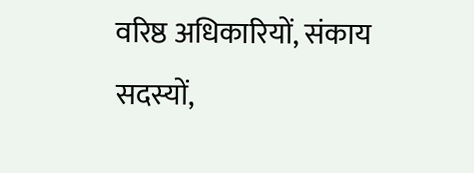वरिष्ठ अधिकारियों, संकाय सदस्यों,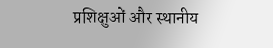प्रशिक्षुओं और स्थानीय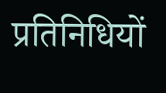प्रतिनिधियों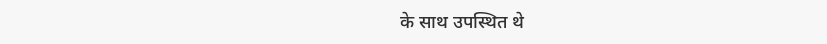के साथ उपस्थित थे